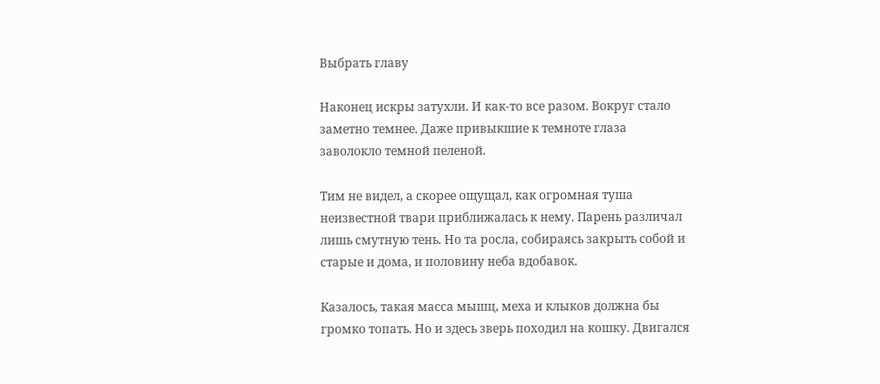Выбрать главу

Наконец искры затухли. И как-то все разом. Вокруг стало заметно темнее. Даже привыкшие к темноте глаза заволокло темной пеленой.

Тим не видел, а скорее ощущал, как огромная туша неизвестной твари приближалась к нему. Парень различал лишь смутную тень. Но та росла, собираясь закрыть собой и старые и дома, и половину неба вдобавок.

Казалось, такая масса мышц, меха и клыков должна бы громко топать. Но и здесь зверь походил на кошку. Двигался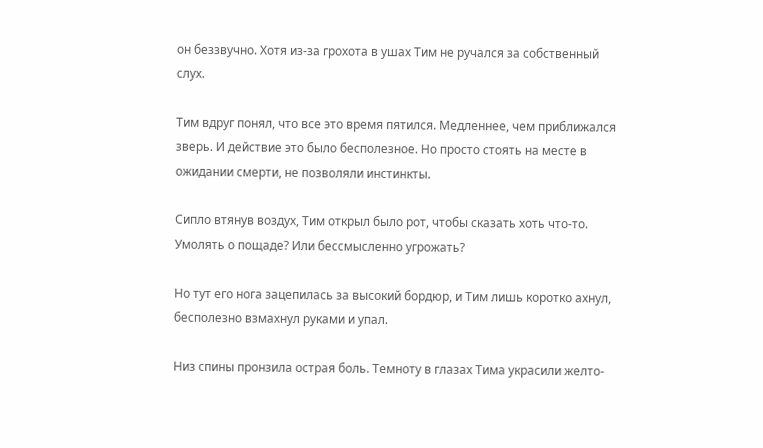он беззвучно. Хотя из-за грохота в ушах Тим не ручался за собственный слух.

Тим вдруг понял, что все это время пятился. Медленнее, чем приближался зверь. И действие это было бесполезное. Но просто стоять на месте в ожидании смерти, не позволяли инстинкты.

Сипло втянув воздух, Тим открыл было рот, чтобы сказать хоть что-то. Умолять о пощаде? Или бессмысленно угрожать?

Но тут его нога зацепилась за высокий бордюр, и Тим лишь коротко ахнул, бесполезно взмахнул руками и упал.

Низ спины пронзила острая боль. Темноту в глазах Тима украсили желто-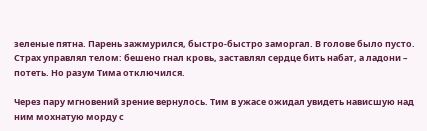зеленые пятна. Парень зажмурился, быстро-быстро заморгал. В голове было пусто. Страх управлял телом: бешено гнал кровь, заставлял сердце бить набат, а ладони – потеть. Но разум Тима отключился.

Через пару мгновений зрение вернулось. Тим в ужасе ожидал увидеть нависшую над ним мохнатую морду с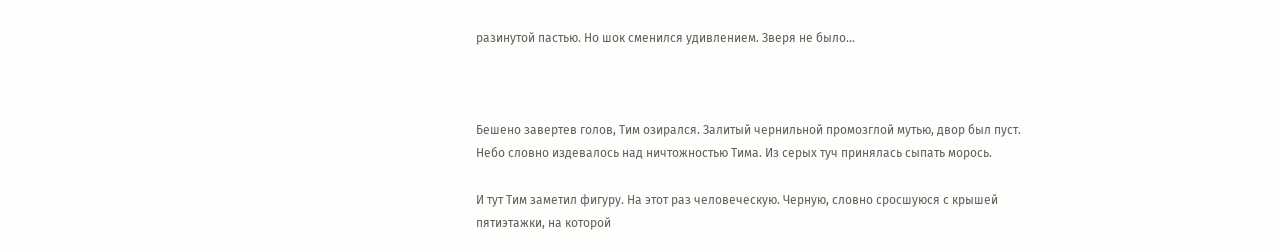разинутой пастью. Но шок сменился удивлением. Зверя не было…



Бешено завертев голов, Тим озирался. Залитый чернильной промозглой мутью, двор был пуст. Небо словно издевалось над ничтожностью Тима. Из серых туч принялась сыпать морось.

И тут Тим заметил фигуру. На этот раз человеческую. Черную, словно сросшуюся с крышей пятиэтажки, на которой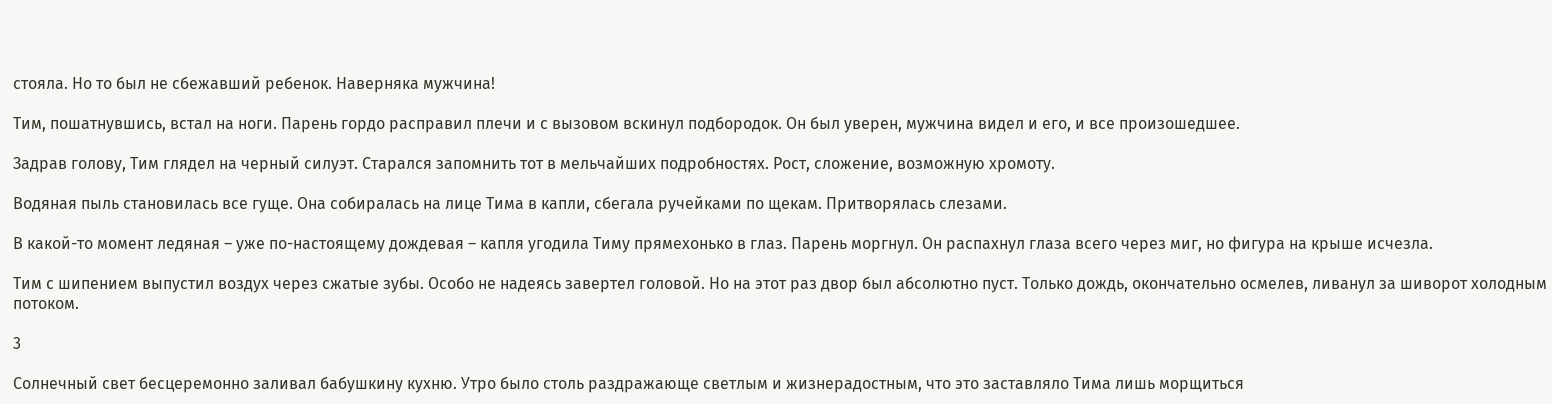стояла. Но то был не сбежавший ребенок. Наверняка мужчина!

Тим, пошатнувшись, встал на ноги. Парень гордо расправил плечи и с вызовом вскинул подбородок. Он был уверен, мужчина видел и его, и все произошедшее.

Задрав голову, Тим глядел на черный силуэт. Старался запомнить тот в мельчайших подробностях. Рост, сложение, возможную хромоту.

Водяная пыль становилась все гуще. Она собиралась на лице Тима в капли, сбегала ручейками по щекам. Притворялась слезами.

В какой-то момент ледяная – уже по-настоящему дождевая – капля угодила Тиму прямехонько в глаз. Парень моргнул. Он распахнул глаза всего через миг, но фигура на крыше исчезла.

Тим с шипением выпустил воздух через сжатые зубы. Особо не надеясь завертел головой. Но на этот раз двор был абсолютно пуст. Только дождь, окончательно осмелев, ливанул за шиворот холодным потоком.

3

Солнечный свет бесцеремонно заливал бабушкину кухню. Утро было столь раздражающе светлым и жизнерадостным, что это заставляло Тима лишь морщиться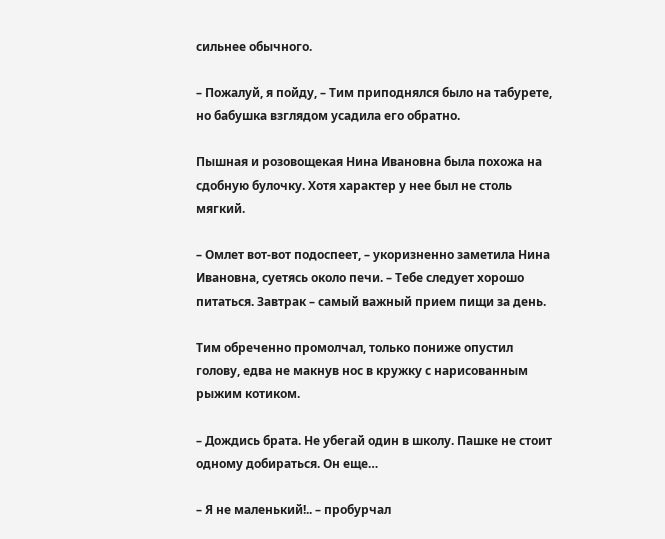сильнее обычного.

– Пожалуй, я пойду, – Тим приподнялся было на табурете, но бабушка взглядом усадила его обратно.

Пышная и розовощекая Нина Ивановна была похожа на сдобную булочку. Хотя характер у нее был не столь мягкий.

– Омлет вот-вот подоспеет, – укоризненно заметила Нина Ивановна, суетясь около печи. – Тебе следует хорошо питаться. Завтрак – самый важный прием пищи за день.

Тим обреченно промолчал, только пониже опустил голову, едва не макнув нос в кружку с нарисованным рыжим котиком.

– Дождись брата. Не убегай один в школу. Пашке не стоит одному добираться. Он еще…

– Я не маленький!.. – пробурчал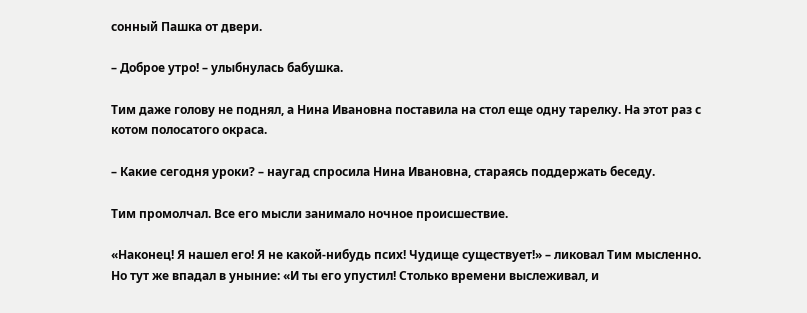сонный Пашка от двери.

– Доброе утро! – улыбнулась бабушка.

Тим даже голову не поднял, а Нина Ивановна поставила на стол еще одну тарелку. На этот раз с котом полосатого окраса.

– Какие сегодня уроки? – наугад спросила Нина Ивановна, стараясь поддержать беседу.

Тим промолчал. Все его мысли занимало ночное происшествие.

«Наконец! Я нашел его! Я не какой-нибудь псих! Чудище существует!» – ликовал Тим мысленно. Но тут же впадал в уныние: «И ты его упустил! Столько времени выслеживал, и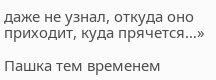даже не узнал, откуда оно приходит, куда прячется…»

Пашка тем временем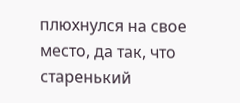плюхнулся на свое место, да так, что старенький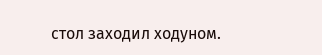стол заходил ходуном.